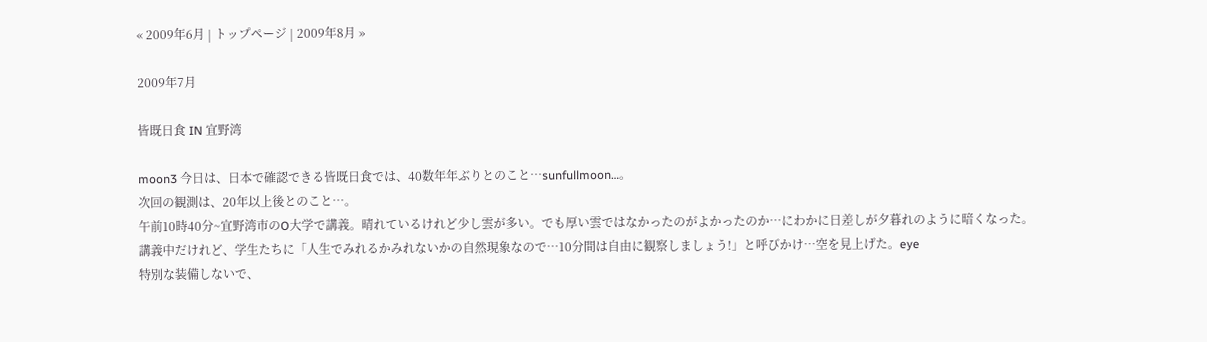« 2009年6月 | トップページ | 2009年8月 »

2009年7月

皆既日食 IN 宜野湾

moon3 今日は、日本で確認できる皆既日食では、40数年年ぶりとのこと…sunfullmoon…。
次回の観測は、20年以上後とのこと…。
午前10時40分~宜野湾市のO大学で講義。晴れているけれど少し雲が多い。でも厚い雲ではなかったのがよかったのか…にわかに日差しが夕暮れのように暗くなった。
講義中だけれど、学生たちに「人生でみれるかみれないかの自然現象なので…10分間は自由に観察しましょう!」と呼びかけ…空を見上げた。eye
特別な装備しないで、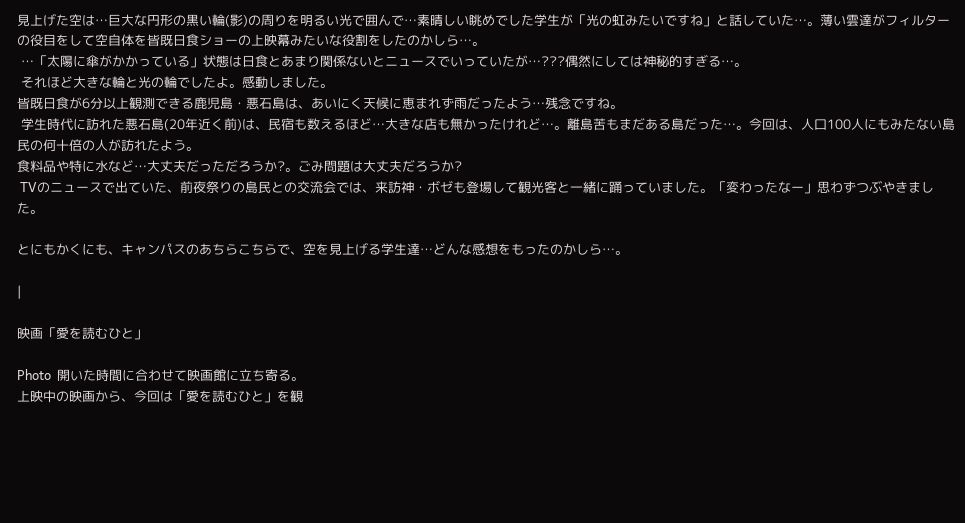見上げた空は…巨大な円形の黒い輪(影)の周りを明るい光で囲んで…素晴しい眺めでした学生が「光の虹みたいですね」と話していた…。薄い雲達がフィルターの役目をして空自体を皆既日食ショーの上映幕みたいな役割をしたのかしら…。
 …「太陽に傘がかかっている」状態は日食とあまり関係ないとニュースでいっていたが…???偶然にしては神秘的すぎる…。
 それほど大きな輪と光の輪でしたよ。感動しました。
皆既日食が6分以上観測できる鹿児島・悪石島は、あいにく天候に恵まれず雨だったよう…残念ですね。
 学生時代に訪れた悪石島(20年近く前)は、民宿も数えるほど…大きな店も無かったけれど…。離島苦もまだある島だった…。今回は、人口100人にもみたない島民の何十倍の人が訪れたよう。
食料品や特に水など…大丈夫だっただろうか?。ごみ問題は大丈夫だろうか?
 TVのニュースで出ていた、前夜祭りの島民との交流会では、来訪神・ボゼも登場して観光客と一緒に踊っていました。「変わったなー」思わずつぶやきました。

とにもかくにも、キャンパスのあちらこちらで、空を見上げる学生達…どんな感想をもったのかしら…。

|

映画「愛を読むひと」

Photo  開いた時間に合わせて映画館に立ち寄る。
上映中の映画から、今回は「愛を読むひと」を観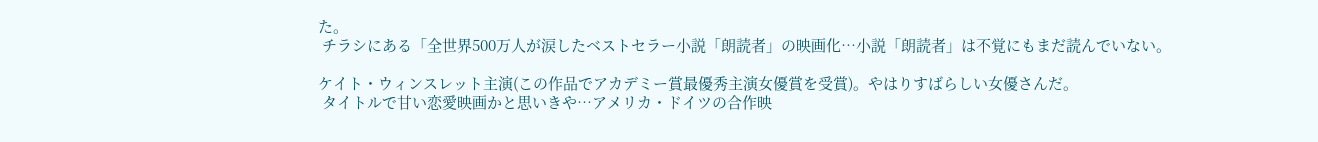た。
 チラシにある「全世界500万人が涙したベストセラー小説「朗読者」の映画化…小説「朗読者」は不覚にもまだ読んでいない。

ケイト・ウィンスレット主演(この作品でアカデミー賞最優秀主演女優賞を受賞)。やはりすばらしい女優さんだ。
 タイトルで甘い恋愛映画かと思いきや…アメリカ・ドイツの合作映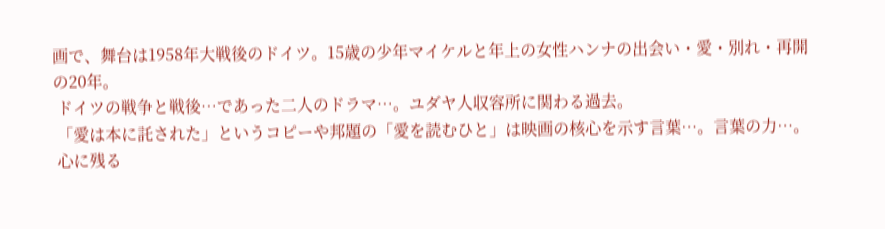画で、舞台は1958年大戦後のドイツ。15歳の少年マイケルと年上の女性ハンナの出会い・愛・別れ・再開の20年。
 ドイツの戦争と戦後…であった二人のドラマ…。ユダヤ人収容所に関わる過去。
 「愛は本に託された」というコピーや邦題の「愛を読むひと」は映画の核心を示す言葉…。言葉の力…。
 心に残る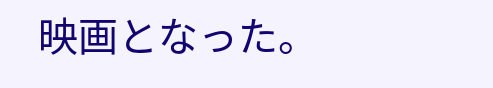映画となった。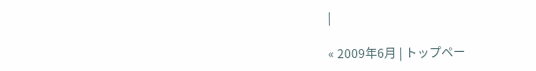|

« 2009年6月 | トップペー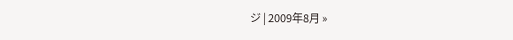ジ | 2009年8月 »